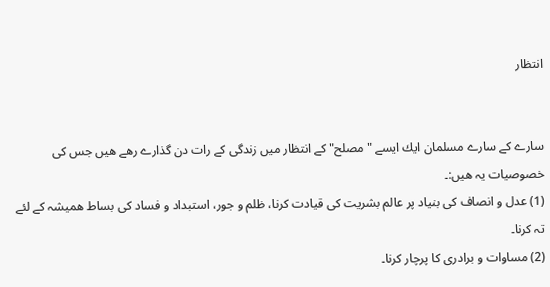انتظار


سارے كے سارے مسلمان ایك ایسے "مصلح" كے انتظار میں زندگی كے رات دن گذارے رھے ھیں جس كی خصوصیات یہ ھیں:۔
(1) عدل و انصاف كی بنیاد پر عالم بشریت كی قیادت كرنا، ظلم و جور، استبداد و فساد كی بساط ھمیشہ كے لئے تہ كرنا۔
(2) مساوات و برادری كا پرچار كرنا۔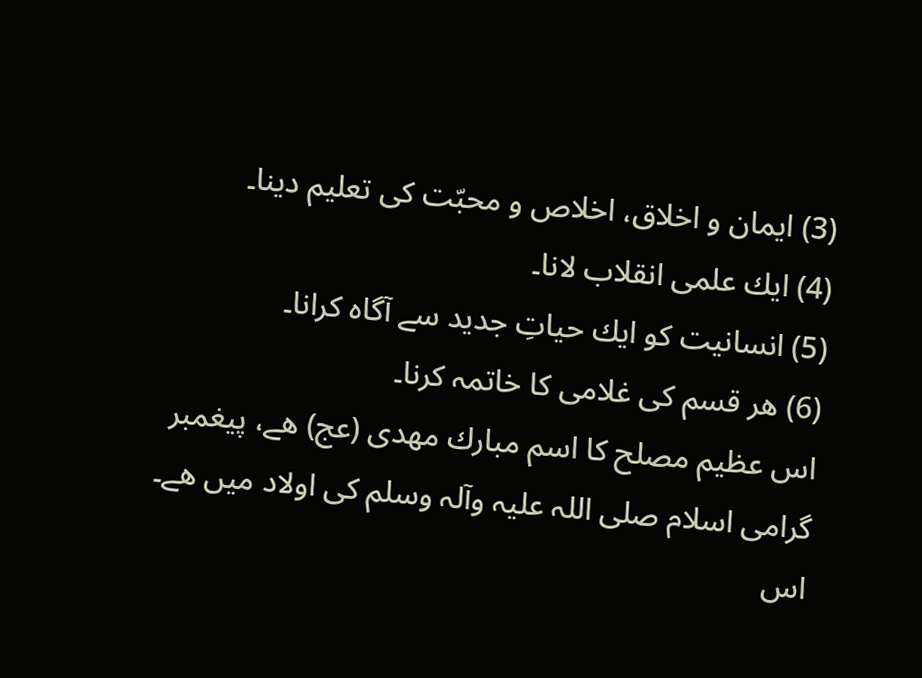(3) ایمان و اخلاق، اخلاص و محبّت كی تعلیم دینا۔
(4) ایك علمی انقلاب لانا۔
(5) انسانیت كو ایك حیاتِ جدید سے آگاہ كرانا۔
(6) ھر قسم كی غلامی كا خاتمہ كرنا۔
اس عظیم مصلح كا اسم مبارك مھدی (عج) ھے، پیغمبر گرامی اسلام صلی اللہ علیہ وآلہ وسلم كی اولاد میں ھے۔
اس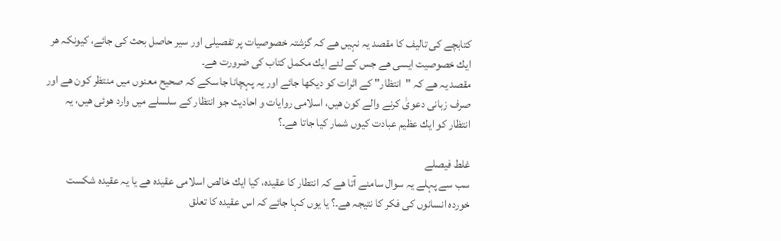كتابچے كی تالیف كا مقصد یہ نہیں ھے كہ گزشتہ خصوصیات پر تفصیلی اور سیر حاصل بحث كی جائے، كیونكہ ھر ایك خصوصیت ایسی ھے جس كے لئے ایك مكمل كتاب كی ضرورت ھے۔
مقصد یہ ھے كہ "انتظار" كے اثرات كو دیكھا جائے اور یہ پہچانا جاسكے كہ صحیح معنوں میں منتظر كون ھے اور صرف زبانی دعویٰ كرنے والے كون ھیں، اسلامی روایات و احادیث جو انتظار كے سلسلے میں وارد ھوئی ھیں، یہ انتظار كو ایك عظیم عبادت كیوں شمار كیا جاتا ھے۔؟

غلط فیصلے
سب سے پہلے یہ سوال سامنے آتا ھے كہ انتطار كا عقیدہ، كیا ایك خالص اسلامی عقیدہ ھے یا یہ عقیدہ شكست خوردہ انسانوں كی فكر كا نتیجہ ھے۔؟ یا یوں كہا جائے كہ اس عقیدہ كا تعلق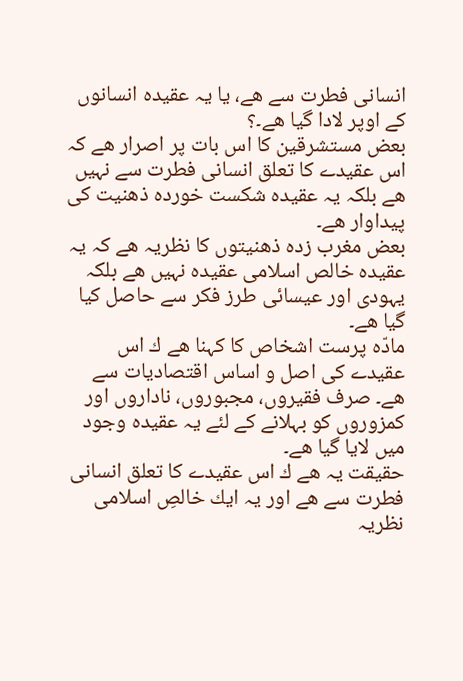انسانی فطرت سے ھے، یا یہ عقیدہ انسانوں كے اوپر لادا گیا ھے۔؟
بعض مستشرقین كا اس بات پر اصرار ھے كہ اس عقیدے كا تعلق انسانی فطرت سے نہیں ھے بلكہ یہ عقیدہ شكست خوردہ ذھنیت كی پیداوار ھے۔
بعض مغرب زدہ ذھنیتوں كا نظریہ ھے كہ یہ عقیدہ خالص اسلامی عقیدہ نہیں ھے بلكہ یہودی اور عیسائی طرز فكر سے حاصل كیا گیا ھے۔
مادّہ پرست اشخاص كا كہنا ھے ك اس عقیدے كی اصل و اساس اقتصادیات سے ھے۔ صرف فقیروں، مجبوروں، ناداروں اور كمزوروں كو بہلانے كے لئے یہ عقیدہ وجود میں لایا گیا ھے۔
حقیقت یہ ھے ك اس عقیدے كا تعلق انسانی فطرت سے ھے اور یہ ایك خالصِ اسلامی نظریہ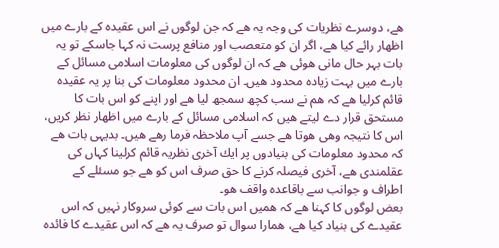ھے، دوسرے نظریات كی وجہ یہ ھے كہ جن لوگوں نے اس عقیدہ كے بارے میں اظھار رائے كیا ھے، اگر ان كو متعصب اور منافع پرست نہ كہا جاسكے تو یہ بات بہر حال مانی ھوئی ھے كہ ان لوگوں كی معلومات اسلامی مسائل كے بارے میں بہت زیادہ محدود ھیں۔ ان محدود معلومات كی بنا پر یہ عقیدہ قائم كرلیا ھے كہ ھم نے سب كچھ سمجھ لیا ھے اور اپنے كو اس بات كا مستحق قرار دے لیتے ھیں كہ اسلامی مسائل كے بارے میں اظھار نظر كریں، اس كا نتیجہ وھی ھوتا ھے جسے آپ ملاحظہ فرما رھے ھیں۔ بدیہی بات ھے كہ محدود معلومات كی بنیادوں پر ایك آخری نظریہ قائم كرلینا كہاں كی عقلمندی ھے، آخری فیصلہ كرنے كا حق صرف اس كو ھے جو مسئلے كے اطراف و جوانب سے باقاعدہ واقف ھو۔
بعض لوگوں كا كہنا ھے كہ ھمیں اس بات سے كوئی سروكار نہیں كہ اس عقیدے كی بنیاد كیا ھے، ھمارا سوال تو صرف یہ ھے كہ اس عقیدے كا فائدہ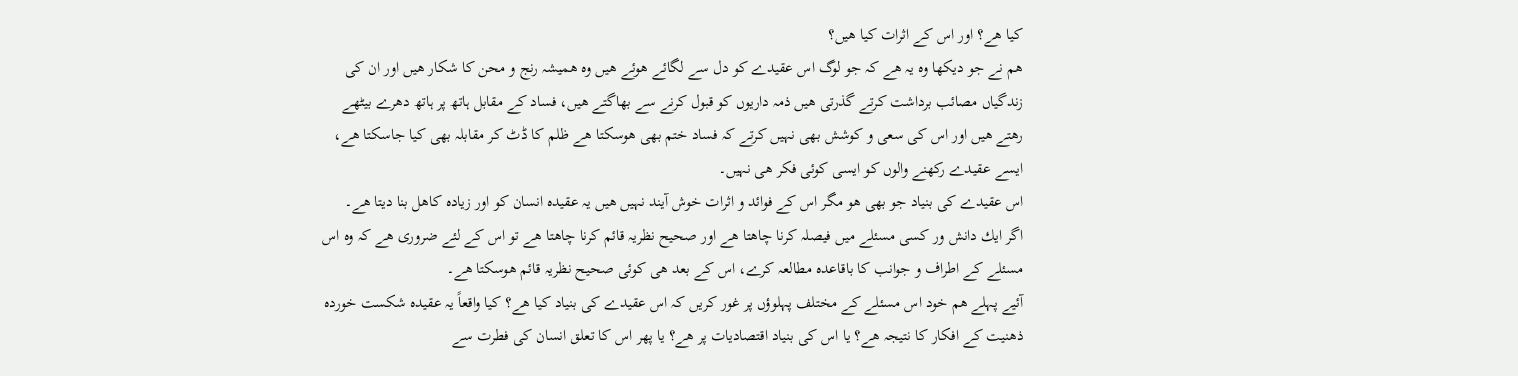كیا ھے؟ اور اس كے اثرات كیا ھیں؟
ھم نے جو دیكھا وہ یہ ھے كہ جو لوگ اس عقیدے كو دل سے لگائے ھوئے ھیں وہ ھمیشہ رنج و محن كا شكار ھیں اور ان كی زندگیاں مصائب برداشت كرتے گذرتی ھیں ذمہ داریوں كو قبول كرنے سے بھاگتے ھیں، فساد كے مقابل ہاتھ پر ہاتھ دھرے بیٹھے رھتے ھیں اور اس كی سعی و كوشش بھی نہیں كرتے كہ فساد ختم بھی ھوسكتا ھے ظلم كا ڈٹ كر مقابلہ بھی كیا جاسكتا ھے، ایسے عقیدے ركھنے والوں كو ایسی كوئی فكر ھی نہیں۔
اس عقیدے كی بنیاد جو بھی ھو مگر اس كے فوائد و اثرات خوش آیند نہیں ھیں یہ عقیدہ انسان كو اور زیادہ كاھل بنا دیتا ھے۔
اگر ایك دانش ور كسی مسئلے میں فیصلہ كرنا چاھتا ھے اور صحیح نظریہ قائم كرنا چاھتا ھے تو اس كے لئے ضروری ھے كہ وہ اس مسئلے كے اطراف و جوانب كا باقاعدہ مطالعہ كرے، اس كے بعد ھی كوئی صحیح نظریہ قائم ھوسكتا ھے۔
آئیے پہلے ھم خود اس مسئلے كے مختلف پہلوؤں پر غور كریں كہ اس عقیدے كی بنیاد كیا ھے؟ كیا واقعاً یہ عقیدہ شكست خوردہ ذھنیت كے افكار كا نتیجہ ھے؟ یا اس كی بنیاد اقتصادیات پر ھے؟ یا پھر اس كا تعلق انسان كی فطرت سے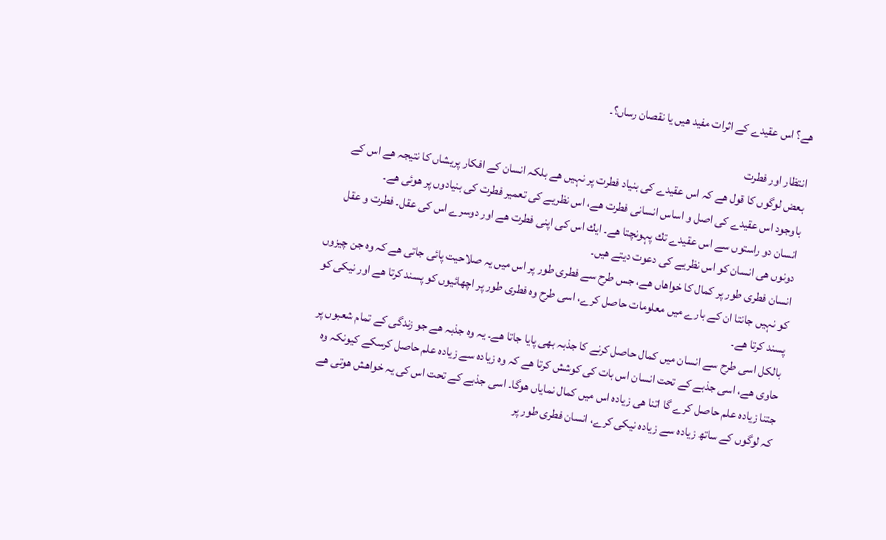ھے؟ اس عقیدے كے اثرات مفید ھیں یا نقصان رساں؟۔

انتظار اور فطرت
بعض لوگوں كا قول ھے كہ اس عقیدے كی بنیاد فطرت پر نہیں ھے بلكہ انسان كے افكار پریشاں كا نتیجہ ھے اس كے باوجود اس عقیدے كی اصل و اساس انسانی فطرت ھے، اس نظریے كی تعمیر فطرت كی بنیادوں پر ھوئی ھے۔
انسان دو راستوں سے اس عقیدے تك پہونچتا ھے۔ ایك اس كی اپنی فطرت ھے اور دوسرے اس كی عقل۔ فطرت و عقل دونوں ھی انسان كو اس نظریے كی دعوت دیتے ھیں۔
انسان فطری طور پر كمال كا خواھاں ھے، جس طرح سے فطری طور پر اس میں یہ صلاحیت پائی جاتی ھے كہ وہ جن چیزوں كو نہیں جانتا ان كے بارے میں معلومات حاصل كرے، اسی طرح وہ فطری طور پر اچھائیوں كو پسند كرتا ھے اور نیكی كو پسند كرتا ھے۔
بالكل اسی طرح سے انسان میں كمال حاصل كرنے كا جذبہ بھی پایا جاتا ھے۔ یہ وہ جذبہ ھے جو زندگی كے تمام شعبوں پر حاوی ھے، اسی جذبے كے تحت انسان اس بات كی كوشش كرتا ھے كہ وہ زیادہ سے زیادہ علم حاصل كرسكے كیونكہ وہ جتنا زیادہ علم حاصل كرے گا اتنا ھی زیادہ اس میں كمال نمایاں ھوگا۔ اسی جذبے كے تحت اس كی یہ خواھش ھوتی ھے كہ لوگوں كے ساتھ زیادہ سے زیادہ نیكی كرے، انسان فطری طور پر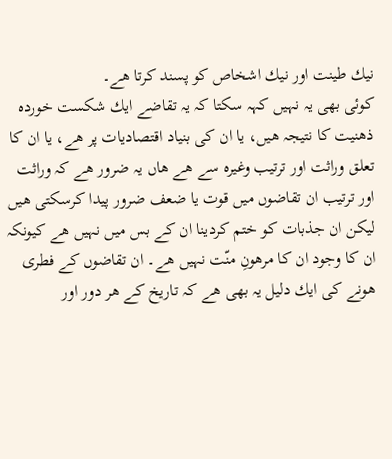نیك طینت اور نیك اشخاص كو پسند كرتا ھے۔
كوئی بھی یہ نہیں كہہ سكتا كہ یہ تقاضے ایك شكست خوردہ ذھنیت كا نتیجہ ھیں، یا ان كی بنیاد اقتصادیات پر ھے، یا ان كا تعلق وراثت اور ترتیب وغیرہ سے ھے ھاں یہ ضرور ھے كہ وراثت اور ترتیب ان تقاضوں میں قوت یا ضعف ضرور پیدا كرسكتی ھیں لیكن ان جذبات كو ختم كردینا ان كے بس میں نہیں ھے كیونكہ ان كا وجود ان كا مرھونِ منّت نہیں ھے۔ ان تقاضوں كے فطری ھونے كی ایك دلیل یہ بھی ھے كہ تاریخ كے ھر دور اور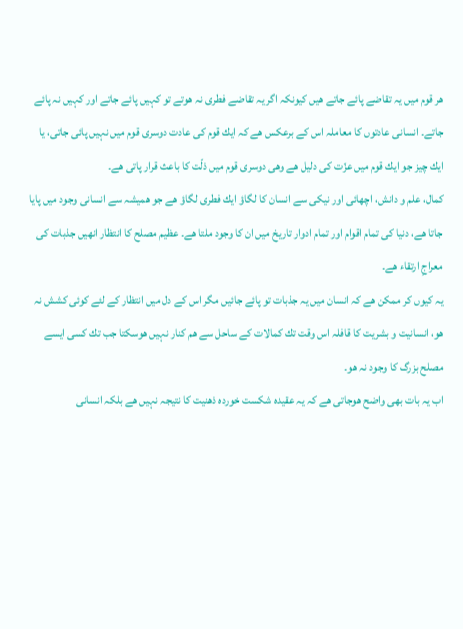ھر قوم میں یہ تقاضے پائے جاتے ھیں كیونكہ اگر یہ تقاضے فطری نہ ھوتے تو كہیں پائے جاتے اور كہیں نہ پائے جاتے۔ انسانی عادتوں كا معاملہ اس كے برعكس ھے كہ ایك قوم كی عادت دوسری قوم میں نہیں پائی جاتی، یا ایك چیز جو ایك قوم میں عزّت كی دلیل ھے وھی دوسری قوم میں ذلّت كا باعث قرار پاتی ھے۔
كمال، علم و دانش، اچھائی اور نیكی سے انسان كا لگاؤ ایك فطری لگاؤ ھے جو ھمیشہ سے انسانی وجود میں پایا جاتا ھے، دنیا كی تمام اقوام اور تمام ادوار تاریخ میں ان كا وجود ملتا ھے۔ عظیم مصلح كا انتظار انھیں جذبات كی معراجِ ارتقاء ھے۔
یہ كیوں كر ممكن ھے كہ انسان میں یہ جذبات تو پائے جائیں مگر اس كے دل میں انتظار كے لئے كوئی كشش نہ ھو، انسانیت و بشریت كا قافلہ اس وقت تك كمالات كے ساحل سے ھم كنار نہیں ھوسكتا جب تك كسی ایسے مصلح بزرگ كا وجود نہ ھو۔
اب یہ بات بھی واضح ھوجاتی ھے كہ یہ عقیدہ شكست خوردہ ذھنیت كا نتیجہ نہیں ھے بلكہ انسانی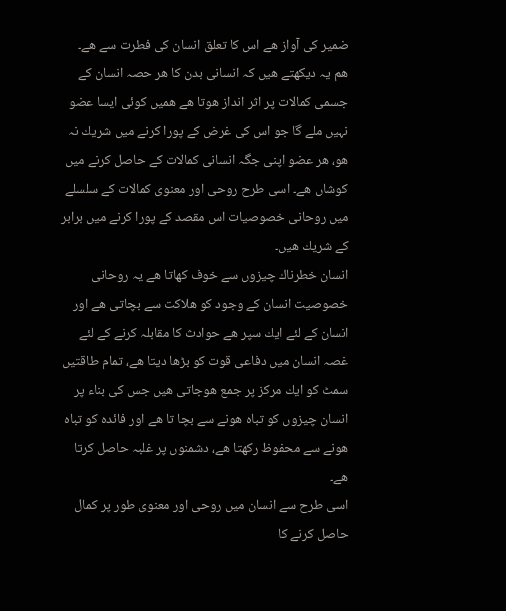ضمیر كی آواز ھے اس كا تعلق انسان كی فطرت سے ھے۔
ھم یہ دیكھتے ھیں كہ انسانی بدن كا ھر حصہ انسان كے جسمی كمالات پر اثر انداز ھوتا ھے ھمیں كوئی ایسا عضو نہیں ملے گا جو اس كی غرض كے پورا كرنے میں شریك نہ ھو، ھر عضو اپنی جگہ انسانی كمالات كے حاصل كرنے میں كوشاں ھے۔ اسی طرح روحی اور معنوی كمالات كے سلسلے میں روحانی خصوصیات اس مقصد كے پورا كرنے میں برابر كے شریك ھیں۔
انسان خطرناك چیزوں سے خوف كھاتا ھے یہ روحانی خصوصیت انسان كے وجود كو ھلاكت سے بچاتی ھے اور انسان كے لئے ایك سپر ھے حوادث كا مقابلہ كرنے كے لئے
غصہ انسان میں دفاعی قوت كو بڑھا دیتا ھے، تمام طاقتیں سمٹ كو ایك مركز پر جمع ھوجاتی ھیں جس كی بناء پر انسان چیزوں كو تباہ ھونے سے بچا تا ھے اور فائدہ كو تباہ ھونے سے محفوظ ركھتا ھے، دشمنوں پر غلبہ حاصل كرتا ھے۔
اسی طرح سے انسان میں روحی اور معنوی طور پر كمال حاصل كرنے كا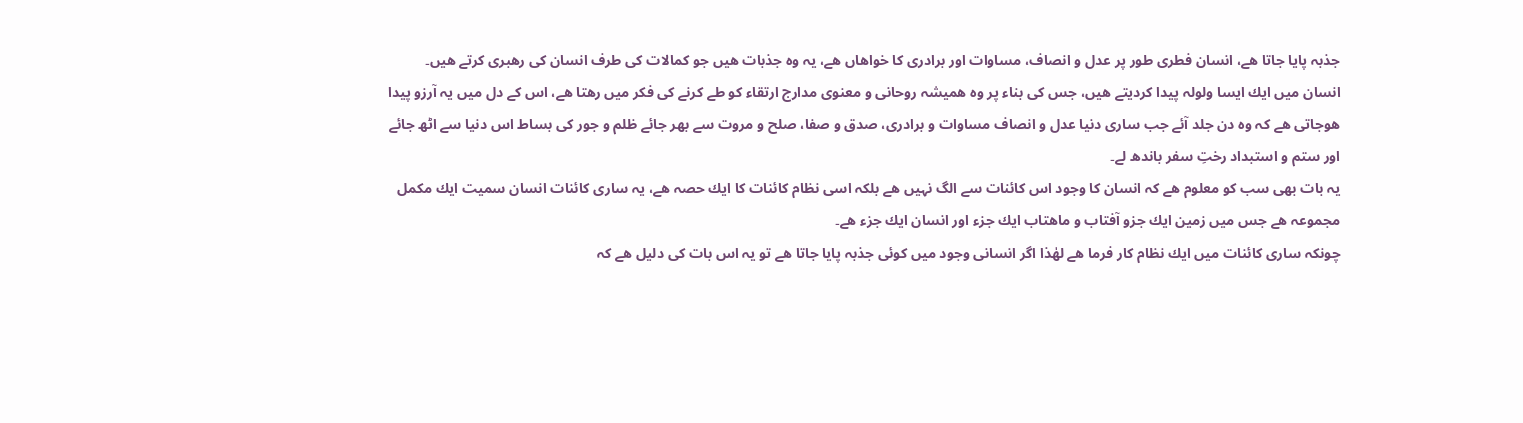جذبہ پایا جاتا ھے، انسان فطری طور پر عدل و انصاف، مساوات اور برادری كا خواھاں ھے، یہ وہ جذبات ھیں جو كمالات كی طرف انسان كی رھبری كرتے ھیں۔ انسان میں ایك ایسا ولولہ پیدا كردیتے ھیں، جس كی بناء پر وہ ھمیشہ روحانی و معنوی مدارج ارتقاء كو طے كرنے كی فكر میں رھتا ھے، اس كے دل میں یہ آرزو پیدا ھوجاتی ھے كہ وہ دن جلد آئے جب ساری دنیا عدل و انصاف مساوات و برادری، صدق و صفا، صلح و مروت سے بھر جائے ظلم و جور كی بساط اس دنیا سے اٹھ جائے اور ستم و استبداد رختِ سفر باندھ لے۔
یہ بات بھی سب كو معلوم ھے كہ انسان كا وجود اس كائنات سے الگ نہیں ھے بلكہ اسی نظام كائنات كا ایك حصہ ھے، یہ ساری كائنات انسان سمیت ایك مكمل مجموعہ ھے جس میں زمین ایك جزو آفتاب و ماھتاب ایك جزء اور انسان ایك جزء ھے۔
چونكہ ساری كائنات میں ایك نظام كار فرما ھے لھٰذا اگر انسانی وجود میں كوئی جذبہ پایا جاتا ھے تو یہ اس بات كی دلیل ھے كہ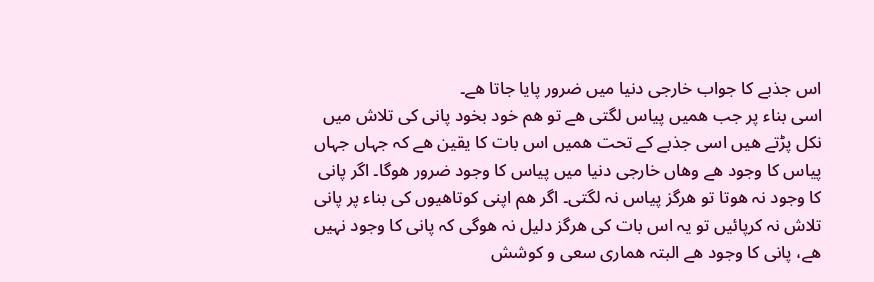اس جذبے كا جواب خارجی دنیا میں ضرور پایا جاتا ھے۔
اسی بناء پر جب ھمیں پیاس لگتی ھے تو ھم خود بخود پانی كی تلاش میں نكل پڑتے ھیں اسی جذبے كے تحت ھمیں اس بات كا یقین ھے كہ جہاں جہاں پیاس كا وجود ھے وھاں خارجی دنیا میں پیاس كا وجود ضرور ھوگا۔ اگر پانی كا وجود نہ ھوتا تو ھرگز پیاس نہ لگتی۔ اگر ھم اپنی كوتاھیوں كی بناء پر پانی تلاش نہ كرپائیں تو یہ اس بات كی ھرگز دلیل نہ ھوگی كہ پانی كا وجود نہیں ھے، پانی كا وجود ھے البتہ ھماری سعی و كوشش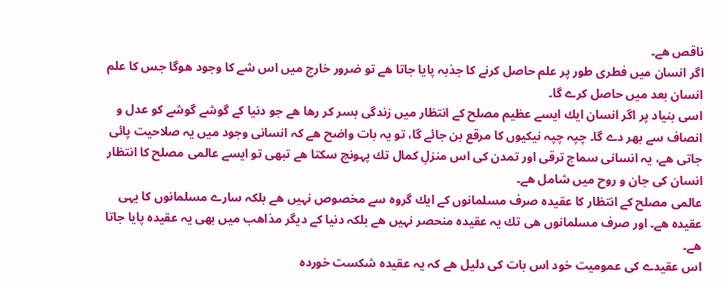ناقص ھے۔
اگر انسان میں فطری طور پر علم حاصل كرنے كا جذبہ پایا جاتا ھے تو ضرور خارج میں اس شے كا وجود ھوگا جس كا علم انسان بعد میں حاصل كرے گا۔
اسی بنیاد پر اگر انسان ایك ایسے عظیم مصلح كے انتظار میں زندگی بسر كر رھا ھے جو دنیا كے گوشے گوشے كو عدل و انصاف سے بھر دے گا۔ چپہ چپہ نیكیوں كا مرقع بن جائے گا، تو یہ بات واضح ھے كہ انسانی وجود میں یہ صلاحیت پائی جاتی ھے، یہ انسانی سماج ترقی اور تمدن كی اس منزلِ كمال تك پہونچ سكتا ھے تبھی تو ایسے عالمی مصلح كا انتظار انسان كی جان و روح میں شامل ھے۔
عالمی مصلح كے انتظار كا عقیدہ صرف مسلمانوں كے ایك گروہ سے مخصوص نہیں ھے بلكہ سارے مسلمانوں كا یہی عقیدہ ھے۔ اور صرف مسلمانوں ھی تك یہ عقیدہ منحصر نہیں ھے بلكہ دنیا كے دیگر مذاھب میں بھی یہ عقیدہ پایا جاتا ھے۔
اس عقیدے كی عمومیت خود اس بات كی دلیل ھے كہ یہ عقیدہ شكست خوردہ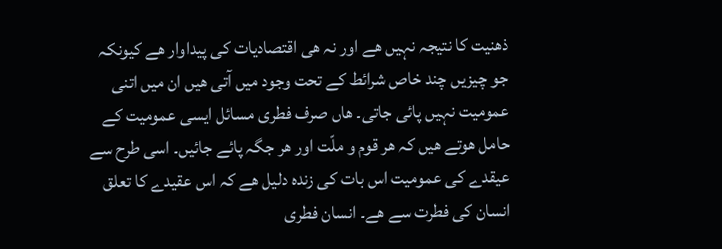ذھنیت كا نتیجہ نہیں ھے اور نہ ھی اقتصادیات كی پیداوار ھے كیونكہ جو چیزیں چند خاص شرائط كے تحت وجود میں آتی ھیں ان میں اتنی عمومیت نہیں پائی جاتی۔ ھاں صرف فطری مسائل ایسی عمومیت كے حامل ھوتے ھیں كہ ھر قوم و ملّت اور ھر جگہ پائے جائیں۔ اسی طرح سے عیقدے كی عمومیت اس بات كی زندہ دلیل ھے كہ اس عقیدے كا تعلق انسان كی فطرت سے ھے۔ انسان فطری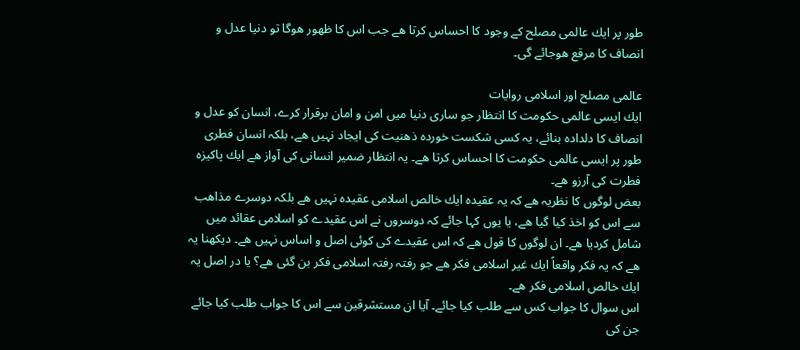طور پر ایك عالمی مصلح كے وجود كا احساس كرتا ھے جب اس كا ظھور ھوگا تو دنیا عدل و انصاف كا مرقع ھوجائے گی۔

عالمی مصلح اور اسلامی روایات
ایك ایسی عالمی حكومت كا انتظار جو ساری دنیا میں امن و امان برقرار كرے، انسان كو عدل و انصاف كا دلدادہ بنائے، یہ كسی شكست خوردہ ذھنیت كی ایجاد نہیں ھے، بلكہ انسان فطری طور پر ایسی عالمی حكومت كا احساس كرتا ھے۔ یہ انتظار ضمیر انسانی كی آواز ھے ایك پاكیزہ فطرت كی آرزو ھے۔
بعض لوگوں كا نظریہ ھے كہ یہ عقیدہ ایك خالص اسلامی عقیدہ نہیں ھے بلكہ دوسرے مذاھب سے اس كو اخذ كیا گیا ھے، یا یوں كہا جائے كہ دوسروں نے اس عقیدے كو اسلامی عقائد میں شامل كردیا ھے۔ ان لوگوں كا قول ھے كہ اس عقیدے كی كوئی اصل و اساس نہیں ھے۔ دیكھنا یہ ھے كہ یہ فكر واقعاً ایك غیر اسلامی فكر ھے جو رفتہ رفتہ اسلامی فكر بن گئی ھے؟ یا در اصل یہ ایك خالص اسلامی فكر ھے۔
اس سوال كا جواب كس سے طلب كیا جائے۔ آیا ان مستشرقین سے اس كا جواب طلب كیا جائے جن كی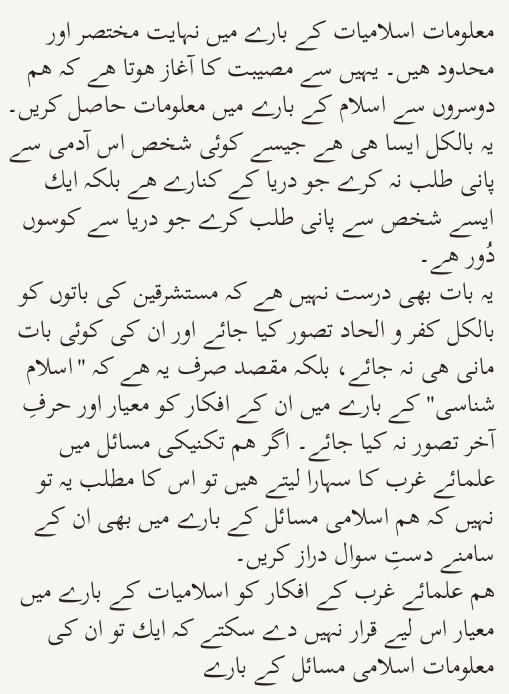معلومات اسلامیات كے بارے میں نہایت مختصر اور محدود ھیں۔ یہیں سے مصیبت كا آغاز ھوتا ھے كہ ھم دوسروں سے اسلام كے بارے میں معلومات حاصل كریں۔ یہ بالكل ایسا ھی ھے جیسے كوئی شخص اس آدمی سے پانی طلب نہ كرے جو دریا كے كنارے ھے بلكہ ایك ایسے شخص سے پانی طلب كرے جو دریا سے كوسوں دُور ھے۔
یہ بات بھی درست نہیں ھے كہ مستشرقین كی باتوں كو بالكل كفر و الحاد تصور كیا جائے اور ان كی كوئی بات مانی ھی نہ جائے، بلكہ مقصد صرف یہ ھے كہ "اسلام شناسی" كے بارے میں ان كے افكار كو معیار اور حرفِ آخر تصور نہ كیا جائے۔ اگر ھم تكنیكی مسائل میں علمائے غرب كا سہارا لیتے ھیں تو اس كا مطلب یہ تو نہیں كہ ھم اسلامی مسائل كے بارے میں بھی ان كے سامنے دستِ سوال دراز كریں۔
ھم علمائے غرب كے افكار كو اسلامیات كے بارے میں معیار اس لیے قرار نہیں دے سكتے كہ ایك تو ان كی معلومات اسلامی مسائل كے بارے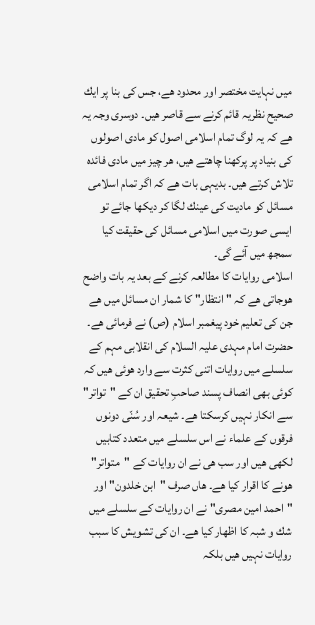میں نہایت مختصر اور محدود ھے، جس كی بنا پر ایك صحیح نظریہ قائم كرنے سے قاصر ھیں۔ دوسری وجہ یہ ھے كہ یہ لوگ تمام اسلامی اصول كو مادی اصولوں كی بنیاد پر پركھنا چاھتے ھیں، ھر چیز میں مادی فائدہ تلاش كرتے ھیں۔ بدیہی بات ھے كہ اگر تمام اسلامی مسائل كو مادیت كی عینك لگا كر دیكھا جائے تو ایسی صورت میں اسلامی مسائل كی حقیقت كیا سمجھ میں آئے گی۔
اسلامی روایات كا مطالعہ كرنے كے بعد یہ بات واضح ھوجاتی ھے كہ "انتظار" كا شمار ان مسائل میں ھے جن كی تعلیم خود پیغمبر اسلام (ص) نے فرمائی ھے۔
حضرت امام مہدی علیہ السلام كی انقلابی مہم كے سلسلے میں روایات اتنی كثرت سے وارد ھوئی ھیں كہ كوئی بھی انصاف پسند صاحبِ تحقیق ان كے "تواتر" سے انكار نہیں كرسكتا ھے۔ شیعہ اور سُنّی دونوں فرقوں كے علماء نے اس سلسلے میں متعدد كتابیں لكھی ھیں اور سب ھی نے ان روایات كے "متواتر" ھونے كا اقرار كیا ھے۔ ھاں صرف "ابن خلدون" اور "احمد امین مصری" نے ان روایات كے سلسلے میں شك و شبہ كا اظھار كیا ھے۔ ان كی تشویش كا سبب روایات نہیں ھیں بلكہ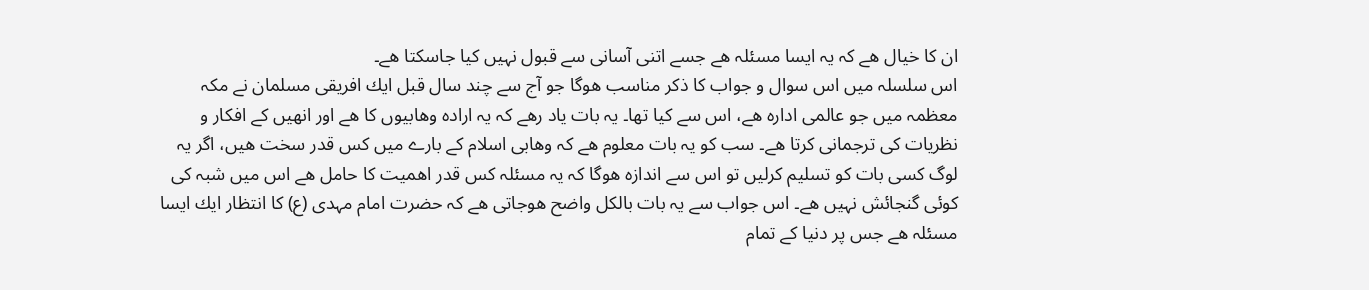ان كا خیال ھے كہ یہ ایسا مسئلہ ھے جسے اتنی آسانی سے قبول نہیں كیا جاسكتا ھے۔
اس سلسلہ میں اس سوال و جواب كا ذكر مناسب ھوگا جو آج سے چند سال قبل ایك افریقی مسلمان نے مكہ معظمہ میں جو عالمی ادارہ ھے، اس سے كیا تھا۔ یہ بات یاد رھے كہ یہ ارادہ وھابیوں كا ھے اور انھیں كے افكار و نظریات كی ترجمانی كرتا ھے۔ سب كو یہ بات معلوم ھے كہ وھابی اسلام كے بارے میں كس قدر سخت ھیں، اگر یہ لوگ كسی بات كو تسلیم كرلیں تو اس سے اندازہ ھوگا كہ یہ مسئلہ كس قدر اھمیت كا حامل ھے اس میں شبہ كی كوئی گنجائش نہیں ھے۔ اس جواب سے یہ بات بالكل واضح ھوجاتی ھے كہ حضرت امام مہدی (ع) كا انتظار ایك ایسا مسئلہ ھے جس پر دنیا كے تمام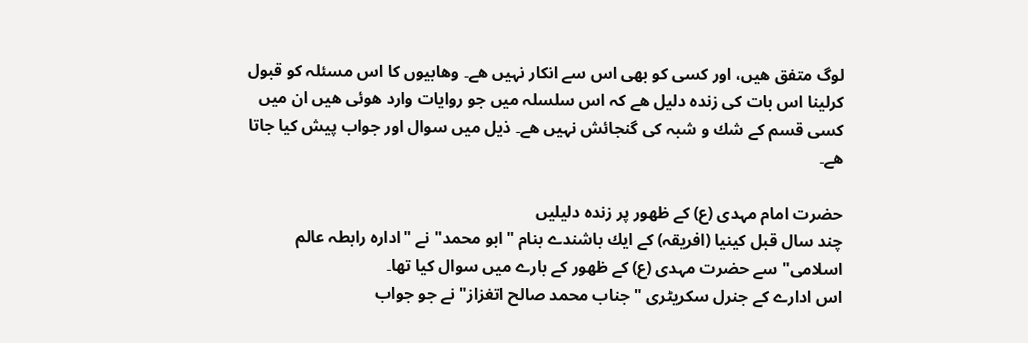لوگ متفق ھیں، اور كسی كو بھی اس سے انكار نہیں ھے۔ وھابیوں كا اس مسئلہ كو قبول كرلینا اس بات كی زندہ دلیل ھے كہ اس سلسلہ میں جو روایات وارد ھوئی ھیں ان میں كسی قسم كے شك و شبہ كی گنجائش نہیں ھے۔ ذیل میں سوال اور جواب پیش كیا جاتا ھے۔

حضرت امام مہدی (ع) كے ظھور پر زندہ دلیلیں
چند سال قبل كینیا (افریقہ) كے ایك باشندے بنام "ابو محمد" نے "ادارہ رابطہ عالم اسلامی" سے حضرت مہدی (ع) كے ظھور كے بارے میں سوال كیا تھا۔
اس ادارے كے جنرل سكریٹری "جناب محمد صالح اتغزاز" نے جو جواب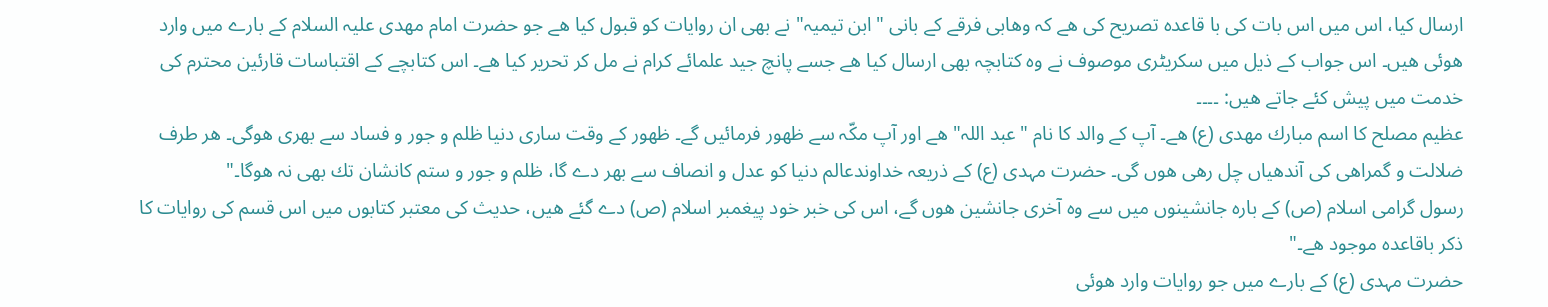ارسال كیا، اس میں اس بات كی با قاعدہ تصریح كی ھے كہ وھابی فرقے كے بانی "ابن تیمیہ" نے بھی ان روایات كو قبول كیا ھے جو حضرت امام مھدی علیہ السلام كے بارے میں وارد ھوئی ھیں۔ اس جواب كے ذیل میں سكریٹری موصوف نے وہ كتابچہ بھی ارسال كیا ھے جسے پانچ جید علمائے كرام نے مل كر تحریر كیا ھے۔ اس كتابچے كے اقتباسات قارئین محترم كی خدمت میں پیش كئے جاتے ھیں: ۔۔۔۔
عظیم مصلح كا اسم مبارك مھدی (ع) ھے۔ آپ كے والد كا نام "عبد اللہ" ھے اور آپ مكّہ سے ظھور فرمائیں گے۔ ظھور كے وقت ساری دنیا ظلم و جور و فساد سے بھری ھوگی۔ ھر طرف ضلالت و گمراھی كی آندھیاں چل رھی ھوں گی۔ حضرت مہدی (ع) كے ذریعہ خداوندعالم دنیا كو عدل و انصاف سے بھر دے گا، ظلم و جور و ستم كانشان تك بھی نہ ھوگا۔"
رسول گرامی اسلام (ص) كے بارہ جانشینوں میں سے وہ آخری جانشین ھوں گے، اس كی خبر خود پیغمبر اسلام (ص) دے گئے ھیں، حدیث كی معتبر كتابوں میں اس قسم كی روایات كا ذكر باقاعدہ موجود ھے۔"
حضرت مہدی (ع) كے بارے میں جو روایات وارد ھوئی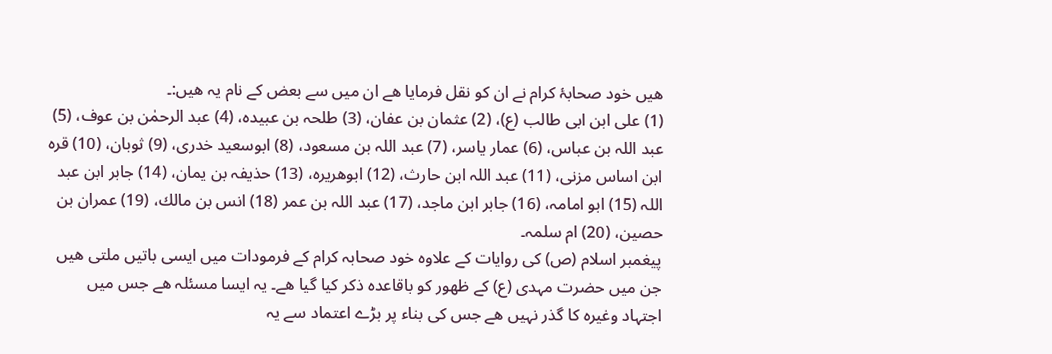ھیں خود صحابۂ كرام نے ان كو نقل فرمایا ھے ان میں سے بعض كے نام یہ ھیں:۔
(1) علی ابن ابی طالب (ع)، (2) عثمان بن عفان، (3) طلحہ بن عبیدہ، (4) عبد الرحمٰن بن عوف، (5) عبد اللہ بن عباس، (6) عمار یاسر، (7) عبد اللہ بن مسعود، (8) ابوسعید خدری، (9) ثوبان، (10) قرہ ابن اساس مزنی، (11) عبد اللہ ابن حارث، (12) ابوھریرہ، (13) حذیفہ بن یمان، (14) جابر ابن عبد اللہ (15) ابو امامہ، (16) جابر ابن ماجد، (17) عبد اللہ بن عمر (18) انس بن مالك، (19) عمران بن حصین، (20) ام سلمہ۔
پیغمبر اسلام (ص) كی روایات كے علاوہ خود صحابہ كرام كے فرمودات میں ایسی باتیں ملتی ھیں جن میں حضرت مہدی (ع) كے ظھور كو باقاعدہ ذكر كیا گیا ھے۔ یہ ایسا مسئلہ ھے جس میں اجتہاد وغیرہ كا گذر نہیں ھے جس كی بناء پر بڑے اعتماد سے یہ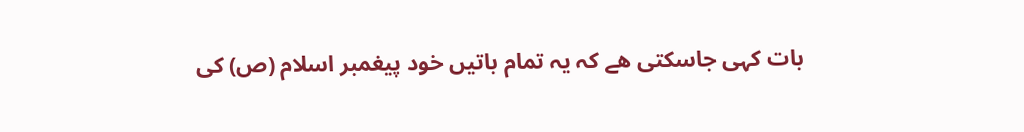بات كہی جاسكتی ھے كہ یہ تمام باتیں خود پیغمبر اسلام (ص) كی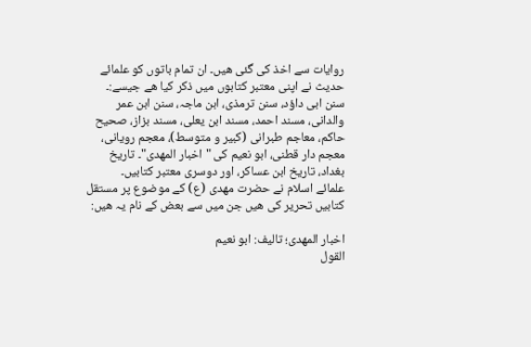روایات سے اخذ كی گئی ھیں۔ ان تمام باتوں كو علمائے حدیث نے اپنی معتبر كتابوں میں ذكر كیا ھے جیسے:۔
سنن ابی داؤد، سنن ترمذی، ابن ماجہ، سنن ابن عمر والدانی، مسند احمد، مسند ابن یعلی، مسند بزاز، صحیح حاكم، معاجم طبرانی (كبیر و متوسط)، معجم رویانی، معجم دار قطنی، ابو نعیم كی "اخبار المھدی"۔ تاریخ بغداد، تاریخ ابن عساكر، اور دوسری معتبر كتابیں۔
علمائے اسلام نے حضرت مھدی (ع) كے موضوع پر مستقل كتابیں تحریر كی ھیں جن میں سے بعض كے نام یہ ھیں:

اخبار المھدی؛ تالیف: ابو نعیم
القول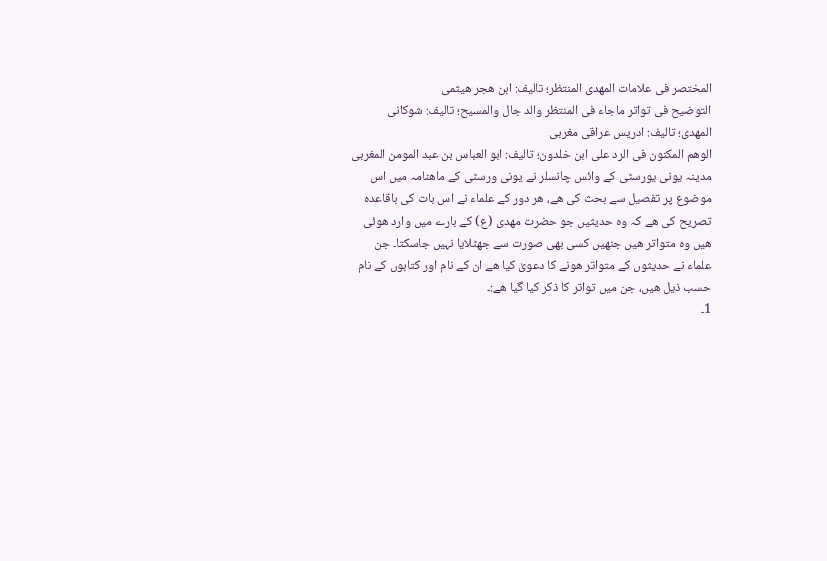المختصر فی علامات المھدی المنتظر؛ تالیف: ابن ھجر ھیثمی
التوضیح فی تواتر ماجاء فی المنتظر والد جال والمسیح؛ تالیف: شوكانی
المھدی؛ تالیف: ادریس عراقی مغربی
الوھم المكنون فی الرد علی ابن خلدون؛ تالیف: ابو العباس بن عبد المومن المغربی
مدینہ یونی یورسٹی كے وائس چانسلر نے یونی ورسٹی كے ماھنامہ میں اس موضوع پر تفصیل سے بحث كی ھے، ھر دور كے علماء نے اس بات كی باقاعدہ تصریح كی ھے كہ وہ حدیثیں جو حضرت مھدی (ع) كے بارے میں وارد ھوئی ھیں وہ متواتر ھیں جنھیں كسی بھی صورت سے جھٹلایا نہیں جاسكتا۔ جن علماء نے حدیثوں كے متواتر ھونے كا دعویٰ كیا ھے ان كے نام اور كتابوں كے نام حسب ذیل ھیں، جن میں تواتر كا ذكر كیا گیا ھے:۔
1۔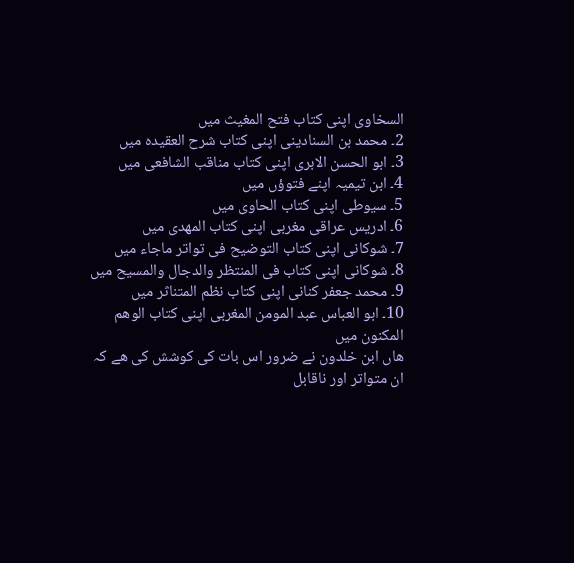السخاوی اپنی كتاب فتح المغیث میں
2۔ محمد بن السنادینی اپنی كتاب شرح العقیدہ میں
3۔ ابو الحسن الابری اپنی كتاب مناقب الشافعی میں
4۔ ابن تیمیہ اپنے فتوؤں میں
5۔ سیوطی اپنی كتاب الحاوی میں
6۔ ادریس عراقی مغربی اپنی كتاب المھدی میں
7۔ شوكانی اپنی كتاب التوضیح فی تواتر ماجاء میں
8۔ شوكانی اپنی كتاب فی المنتظر والدجال والمسیح میں
9۔ محمد جعفر كنانی اپنی كتاب نظم المتناثر میں
10۔ ابو العباس عبد المومن المغربی اپنی كتاب الوھم المكنون میں
ھاں ابن خلدون نے ضرور اس بات كی كوشش كی ھے كہ ان متواتر اور ناقابل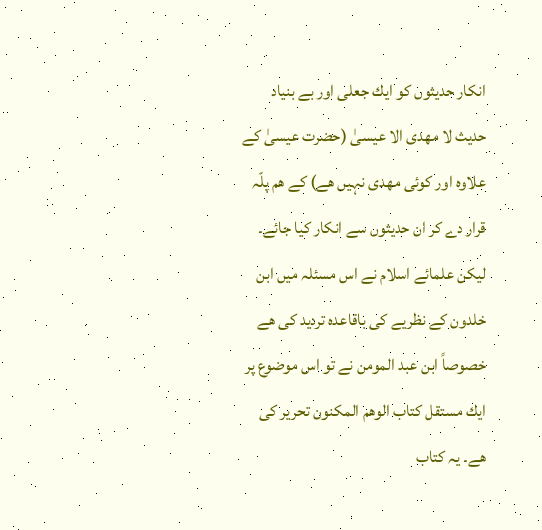انكار حدیثوں كو ایك جعلی اور بے بنیاد حدیث لا مھدی الا عیسیٰ (حضرت عیسیٰ كے علاوہ اور كوئی مھدی نہیں ھے) كے ھم پلّہ قرار دے كر ان حدیثوں سے انكار كیا جائے۔ لیكن علمائے اسلام نے اس مسئلہ میں ابن خلدون كے نظریے كی باقاعدہ تردید كی ھے خصوصاً ابن عبد المومن نے تو اس موضوع پر ایك مستقل كتاب الوھم المكنون تحریر كی ھے۔ یہ كتاب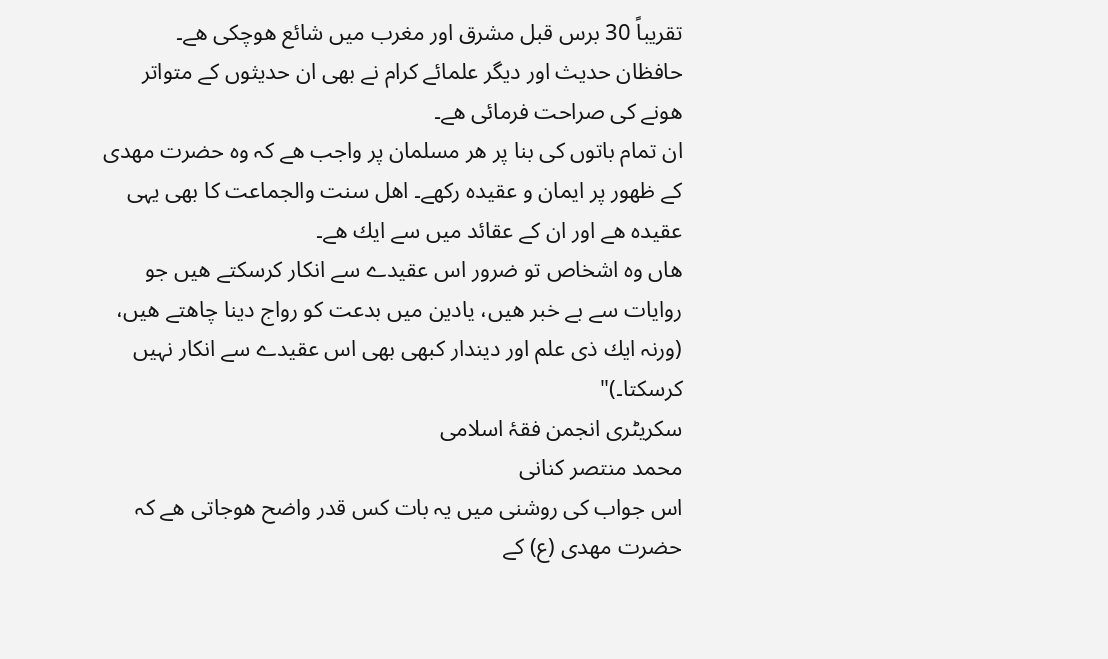تقریباً 30 برس قبل مشرق اور مغرب میں شائع ھوچكی ھے۔
حافظان حدیث اور دیگر علمائے كرام نے بھی ان حدیثوں كے متواتر ھونے كی صراحت فرمائی ھے۔
ان تمام باتوں كی بنا پر ھر مسلمان پر واجب ھے كہ وہ حضرت مھدی كے ظھور پر ایمان و عقیدہ ركھے۔ اھل سنت والجماعت كا بھی یہی عقیدہ ھے اور ان كے عقائد میں سے ایك ھے۔
ھاں وہ اشخاص تو ضرور اس عقیدے سے انكار كرسكتے ھیں جو روایات سے بے خبر ھیں، یادین میں بدعت كو رواج دینا چاھتے ھیں، (ورنہ ایك ذی علم اور دیندار كبھی بھی اس عقیدے سے انكار نہیں كرسكتا۔)"
سكریٹری انجمن فقۂ اسلامی
محمد منتصر كنانی
اس جواب كی روشنی میں یہ بات كس قدر واضح ھوجاتی ھے كہ حضرت مھدی (ع) كے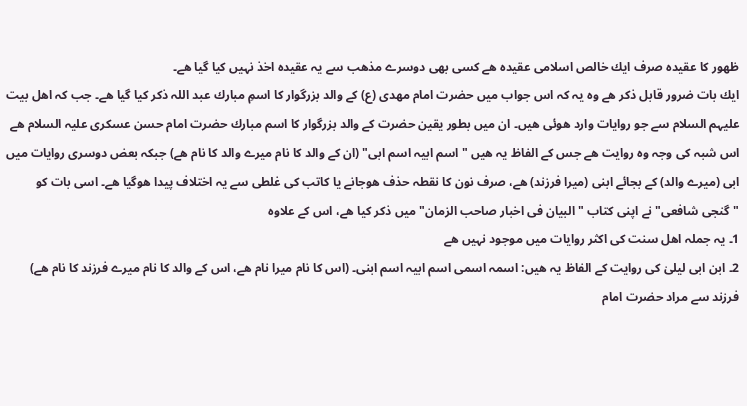ظھور كا عقیدہ صرف ایك خالص اسلامی عقیدہ ھے كسی بھی دوسرے مذھب سے یہ عقیدہ اخذ نہیں كیا گیا ھے۔
ایك بات ضرور قابل ذكر ھے وہ یہ كہ اس جواب میں حضرت امام مھدی (ع) كے والد بزرگوار كا اسمِ مبارك عبد اللہ ذكر كیا گیا ھے۔ جب كہ اھل بیت علیہم السلام سے جو روایات وارد ھوئی ھیں۔ ان میں بطور یقین حضرت كے والد بزرگوار كا اسم مبارك حضرت امام حسن عسكری علیہ السلام ھے
اس شبہ كی وجہ وہ روایت ھے جس كے الفاظ یہ ھیں "اسم ابیہ اسم ابی" (ان كے والد كا نام میرے والد كا نام ھے) جبكہ بعض دوسری روایات میں ابی (میرے والد) كے بجائے ابنی (میرا فرزند) ھے، صرف نون كا نقطہ حذف ھوجانے یا كاتب كی غلطی سے یہ اختلاف پیدا ھوگیا ھے۔ اسی بات كو "گنجی شافعی" نے اپنی كتاب "البیان فی اخبار صاحب الزمان" میں ذكر كیا ھے، اس كے علاوہ
1۔ یہ جملہ اھل سنت كی اكثر روایات میں موجود نہیں ھے
2۔ ابن ابی لیلیٰ كی روایت كے الفاظ یہ ھیں: اسمہ اسمی اسم ابیہ اسم ابنی۔ (اس كا نام میرا نام ھے، اس كے والد كا نام میرے فرزند كا نام ھے) فرزند سے مراد حضرت امام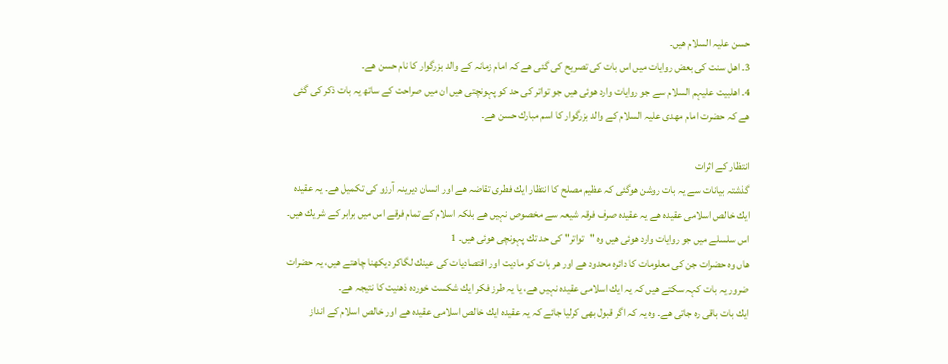حسن علیہ السلام ھیں۔
3۔ اھل سنت كی بعض روایات میں اس بات كی تصریح كی گئی ھے كہ امام زمانہ كے والد بزرگوار كا نام حسن ھے۔
4۔ اھلبیت علیہم السلام سے جو روایات وارد ھوئی ھیں جو تواتر كی حد كو پہونچتی ھیں ان میں صراحت كے ساتھ یہ بات ذكر كی گئی ھے كہ حضرت امام مھدی علیہ السلام كے والد بزرگوار كا اسم مبارك حسن ھے۔

انتظار كے اثرات
گذشتہ بیانات سے یہ بات روشن ھوگئی كہ عظیم مصلح كا انتظار ایك فطری تقاضہ ھے اور انسان دیرینہ آرزو كی تكمیل ھے۔ یہ عقیدہ ایك خالص اسلامی عقیدہ ھے یہ عقیدہ صرف فرقہ شیعہ سے مخصوص نہیں ھے بلكہ اسلام كے تمام فرقے اس میں برابر كے شریك ھیں۔ اس سلسلے میں جو روایات وارد ھوئی ھیں وہ "تواتر" كی حد تك پہونچی ھوئی ھیں۔ 1
ھاں وہ حضرات جن كی معلومات كا دائرہ محدود ھے اور ھر بات كو مادیت اور اقتصادیات كی عینك لگاكر دیكھنا چاھتے ھیں، یہ حضرات ضرور یہ بات كہہ سكتے ھیں كہ یہ ایك اسلامی عقیدہ نہیں ھے، یا یہ طرز فكر ایك شكست خوردہ ذھنیت كا نتیجہ ھے۔
ایك بات باقی رہ جاتی ھے۔ وہ یہ كہ اگر قبول بھی كرلیا جائے كہ یہ عقیدہ ایك خالص اسلامی عقیدہ ھے اور خالص اسلام كے انداز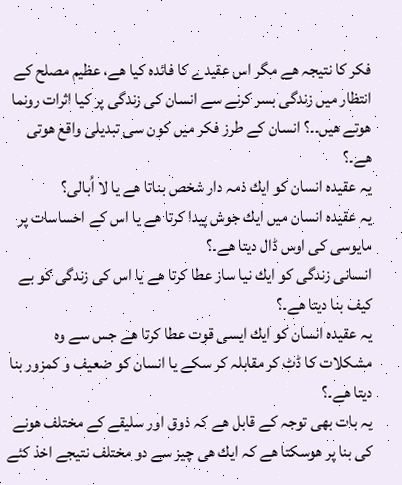فكر كا نتیجہ ھے مگر اس عقیدے كا فائدہ كیا ھے، عظیم مصلح كے انتظار میں زندگی بسر كرنے سے انسان كی زندگی پر كیا اثرات رونما ھوتے ھیں۔۔؟ انسان كے طرز فكر میں كون سی تبدیلی واقع ھوتی ھے۔؟
یہ عقیدہ انسان كو ایك ذمہ دار شخص بناتا ھے یا لا اُبالی؟
یہ عقیدہ انسان میں ایك جوش پیدا كرتا ھے یا اس كے احساسات پر مایوسی كی اوس ڈال دیتا ھے۔؟
انسانی زندگی كو ایك نیا ساز عطا كرتا ھے یا اس كی زندگی كو بے كیف بنا دیتا ھے۔؟
یہ عقیدہ انسان كو ایك ایسی قوت عطا كرتا ھے جس سے وہ مشكلات كا ڈٹ كر مقابلہ كر سكے یا انسان كو ضعیف و كمزور بنا دیتا ھے۔؟
یہ بات بھی توجہ كے قابل ھے كہ ذوق اور سلیقے كے مختلف ھونے كی بنا پر ھوسكتا ھے كہ ایك ھی چیز سے دو مختلف نتیجے اخذ كئے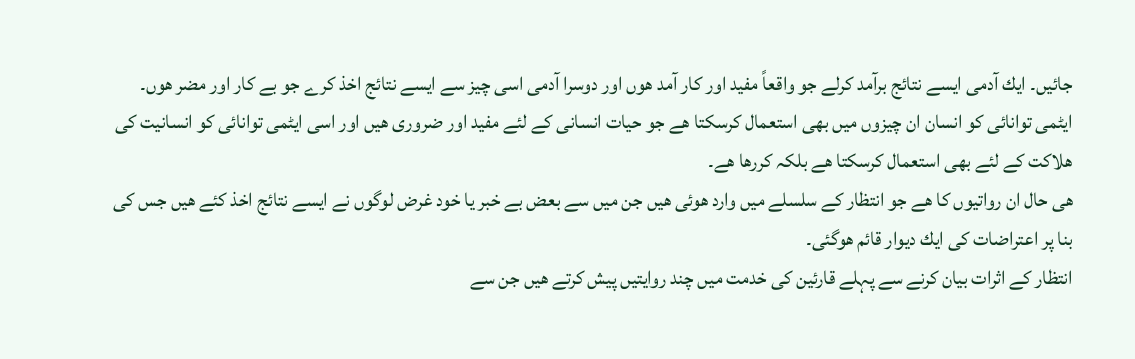جائیں۔ ایك آدمی ایسے نتائج برآمد كرلے جو واقعاً مفید اور كار آمد ھوں اور دوسرا آدمی اسی چیز سے ایسے نتائج اخذ كرے جو بے كار اور مضر ھوں۔ ایٹمی توانائی كو انسان ان چیزوں میں بھی استعمال كرسكتا ھے جو حیات انسانی كے لئے مفید اور ضروری ھیں اور اسی ایٹمی توانائی كو انسانیت كی ھلاكت كے لئے بھی استعمال كرسكتا ھے بلكہ كررھا ھے۔
ھی حال ان رواتیوں كا ھے جو انتظار كے سلسلے میں وارد ھوئی ھیں جن میں سے بعض بے خبر یا خود غرض لوگوں نے ایسے نتائج اخذ كئے ھیں جس كی بنا پر اعتراضات كی ایك دیوار قائم ھوگئی۔
انتظار كے اثرات بیان كرنے سے پہلے قارئین كی خدمت میں چند روایتیں پیش كرتے ھیں جن سے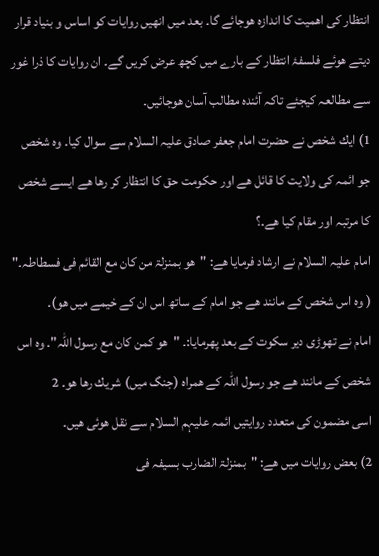انتظار كی اھمیت كا اندازہ ھوجائے گا۔ بعد میں انھیں روایات كو اساس و بنیاد قرار دیتے ھوئے فلسفۂ انتظار كے بارے میں كچھ عرض كریں گے۔ ان روایات كا ذرا غور سے مطالعہ كیجئے تاكہ آئندہ مطالب آسان ھوجائیں۔
1) ایك شخص نے حضرت امام جعفر صادق علیہ السلام سے سوال كیا۔ وہ شخص جو ائمہ كی ولایت كا قائل ھے اور حكومت حق كا انتظار كر رھا ھے ایسے شخص كا مرتبہ اور مقام كیا ھے۔؟
امام علیہ السلام نے ارشاد فرمایا ھے: "ھو بمنزلۃ من كان مع القائم فی فسطاطہ۔" ( وہ اس شخص كے مانند ھے جو امام كے ساتھ اس ان كے خیمے میں ھو)۔
امام نے تھوڑی دیر سكوت كے بعد پھرمایا:۔ "ھو كمن كان مع رسول اللہ"۔ وہ اس شخص كے مانند ھے جو رسول اللہ كے ھمراہ (جنگ میں) شریك رھا ھو۔ 2
اسی مضمون كی متعدد روایتیں ائمہ علیہم السلام سے نقل ھوئی ھیں۔
2) بعض روایات میں ھے: "بمنزلۃ الضارب بسیفہ فی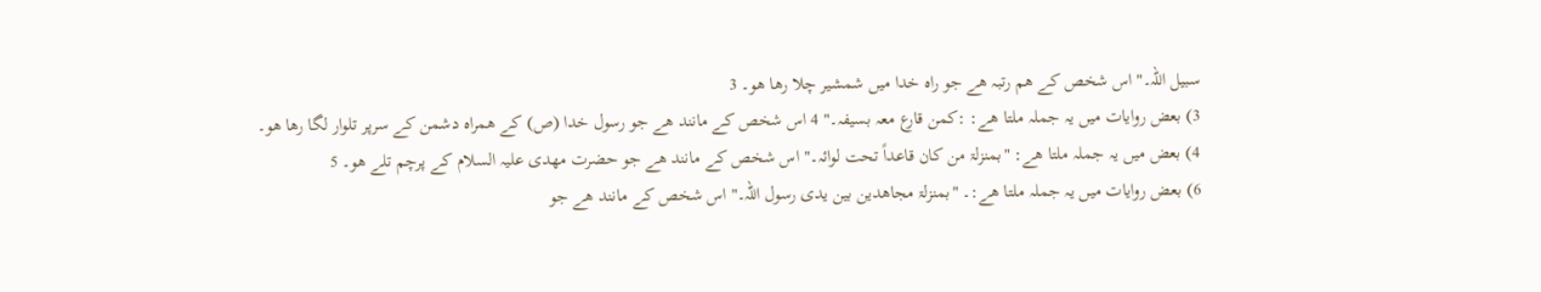سبیل اللہ۔" اس شخص كے ھم رتبہ ھے جو راہ خدا میں شمشیر چلا رھا ھو۔ 3
3) بعض روایات میں یہ جملہ ملتا ھے: :كمن قارع معہ بسیفہ۔" 4 اس شخص كے مانند ھے جو رسول خدا (ص) كے ھمراہ دشمن كے سرپر تلوار لگا رھا ھو۔
4) بعض میں یہ جملہ ملتا ھے: "بمنزلۃ من كان قاعداً تحت لوائہ۔" اس شخص كے مانند ھے جو حضرت مھدی علیہ السلام كے پرچم تلے ھو۔ 5
6) بعض روایات میں یہ جملہ ملتا ھے:۔ "بمنزلۃ مجاھدین بین یدی رسول اللہ۔" اس شخص كے مانند ھے جو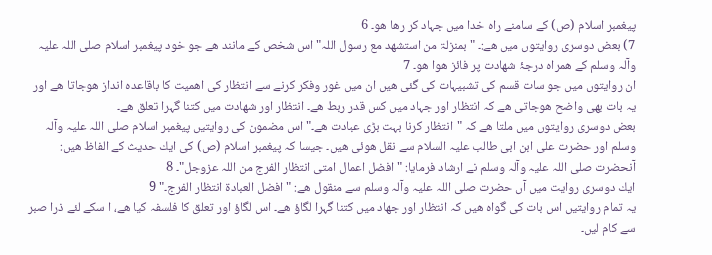پیغمبر اسلام (ص) كے سامنے راہ خدا میں جہاد كر رھا ھو۔ 6
7) بعض دوسری روایتوں میں ھے:۔ "بمنزلۃ من استشھد مع رسول اللہ" اس شخص كے مانند ھے جو خود پیغمبر اسلام صلی اللہ علیہ وآلہ وسلم كے ھمراہ درجۂ شھادت پر فائز ھوا ھو۔ 7
ان روایتوں میں جو سات قسم كی تشبیہات كی گئی ھیں ان میں غور وفكر كرنے سے انتظار كی اھمیت كا باقاعدہ انداز ھوجاتا ھے اور یہ بات بھی واضح ھوجاتی ھے كہ انتظار اور جہاد میں كس قدر ربط ھے۔ انتظار اور شھادت میں كتنا گہرا تعلق ھے۔
بعض دوسری روایتوں میں ملتا ھے كہ "انتظار كرنا بہت بڑی عبادت ھے۔" اس مضمون كی روایتیں پیغمبر اسلام صلی اللہ علیہ وآلہ وسلم اور حضرت علی ابن ابی طالب علیہ السلام سے نقل ھوئی ھیں۔ جیسا كہ پیغمبر اسلام (ص) كی ایك حدیث كے الفاظ ھیں: آنحضرت صلی اللہ علیہ وآلہ وسلم نے ارشاد فرمایا: "افضل اعمال امتی انتظار الفرج من اللہ عزوجل"۔ 8
ایك دوسری روایت میں آں حضرت صلی اللہ علیہ وآلہ وسلم سے منقول ھے: "افضل العبادة انتظار الفرج۔" 9
یہ تمام روایتیں اس بات كی گواہ ھیں كہ انتظار اور جھاد میں كتنا گہرا لگاؤ ھے۔ اس لگاؤ اور تعلق كا فلسفہ كیا ھے، ا سكے لئے ذرا صبر سے كام لیں۔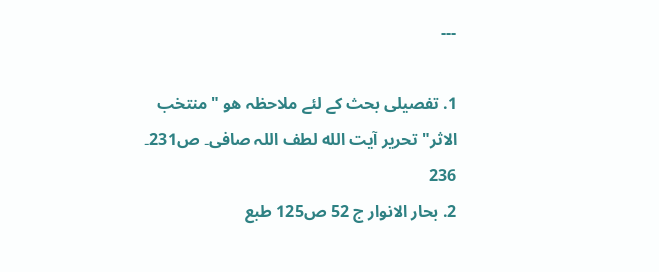---

1. تفصیلی بحث كے لئے ملاحظہ ھو "منتخب الاثر" تحریر آیت الله لطف اللہ صافی۔ ص231۔ 236
2. بحار الانوار ج 52 ص125 طبع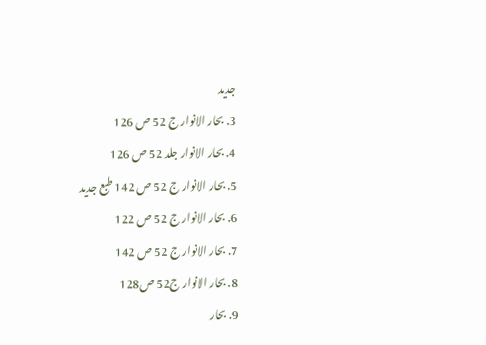جدید
3. بحار الانوار ج 52 ص 126
4. بحار الانوار جلد 52 ص 126
5. بحار الانوار ج 52 ص 142 طبع جدید
6. بحار الانوار ج 52 ص 122
7. بحار الانوار ج 52 ص 142
8. بحار الانوار ج52 ص128
9. بحار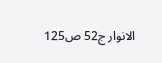الانوار ج52 ص125